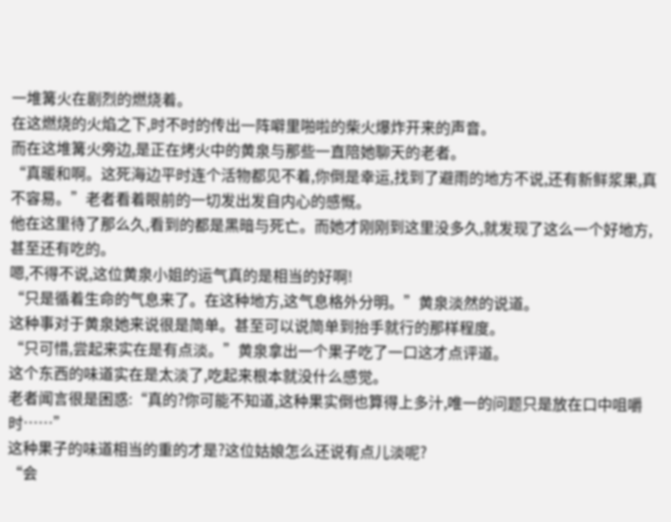一堆篝火在剧烈的燃烧着。
在这燃烧的火焰之下,时不时的传出一阵噼里啪啦的柴火爆炸开来的声音。
而在这堆篝火旁边,是正在烤火中的黄泉与那些一直陪她聊天的老者。
“真暖和啊。这死海边平时连个活物都见不着,你倒是幸运,找到了避雨的地方不说,还有新鲜浆果,真不容易。”老者看着眼前的一切发出发自内心的感慨。
他在这里待了那么久,看到的都是黑暗与死亡。而她才刚刚到这里没多久,就发现了这么一个好地方,甚至还有吃的。
嗯,不得不说,这位黄泉小姐的运气真的是相当的好啊!
“只是循着生命的气息来了。在这种地方,这气息格外分明。”黄泉淡然的说道。
这种事对于黄泉她来说很是简单。甚至可以说简单到抬手就行的那样程度。
“只可惜,尝起来实在是有点淡。”黄泉拿出一个果子吃了一口这才点评道。
这个东西的味道实在是太淡了,吃起来根本就没什么感觉。
老者闻言很是困惑:“真的?你可能不知道,这种果实倒也算得上多汁,唯一的问题只是放在口中咀嚼时……”
这种果子的味道相当的重的才是?这位姑娘怎么还说有点儿淡呢?
“会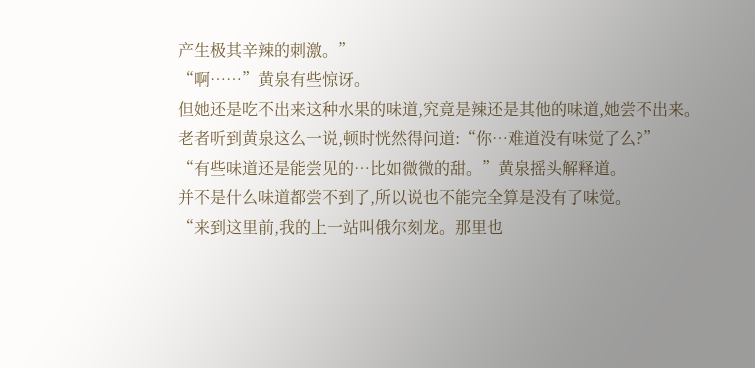产生极其辛辣的刺激。”
“啊……”黄泉有些惊讶。
但她还是吃不出来这种水果的味道,究竟是辣还是其他的味道,她尝不出来。
老者听到黄泉这么一说,顿时恍然得问道:“你…难道没有味觉了么?”
“有些味道还是能尝见的…比如微微的甜。”黄泉摇头解释道。
并不是什么味道都尝不到了,所以说也不能完全算是没有了味觉。
“来到这里前,我的上一站叫俄尔刻龙。那里也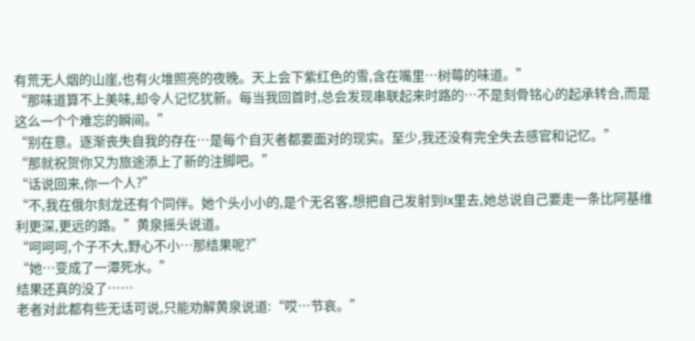有荒无人烟的山崖,也有火堆照亮的夜晚。天上会下紫红色的雪,含在嘴里…树莓的味道。”
“那味道算不上美味,却令人记忆犹新。每当我回首时,总会发现串联起来时路的…不是刻骨铭心的起承转合,而是这么一个个难忘的瞬间。”
“别在意。逐渐丧失自我的存在…是每个自灭者都要面对的现实。至少,我还没有完全失去感官和记忆。”
“那就祝贺你又为旅途添上了新的注脚吧。”
“话说回来,你一个人?”
“不,我在俄尔刻龙还有个同伴。她个头小小的,是个无名客,想把自己发射到Ix里去,她总说自己要走一条比阿基维利更深,更远的路。”黄泉摇头说道。
“呵呵呵,个子不大,野心不小…那结果呢?”
“她…变成了一潭死水。”
结果还真的没了……
老者对此都有些无话可说,只能劝解黄泉说道:“哎…节哀。”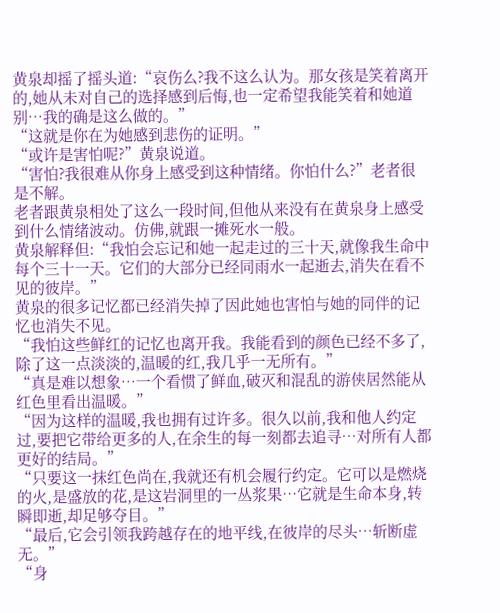黄泉却摇了摇头道:“哀伤么?我不这么认为。那女孩是笑着离开的,她从未对自己的选择感到后悔,也一定希望我能笑着和她道别…我的确是这么做的。”
“这就是你在为她感到悲伤的证明。”
“或许是害怕呢?”黄泉说道。
“害怕?我很难从你身上感受到这种情绪。你怕什么?”老者很是不解。
老者跟黄泉相处了这么一段时间,但他从来没有在黄泉身上感受到什么情绪波动。仿佛,就跟一摊死水一般。
黄泉解释但:“我怕会忘记和她一起走过的三十天,就像我生命中每个三十一天。它们的大部分已经同雨水一起逝去,消失在看不见的彼岸。”
黄泉的很多记忆都已经消失掉了因此她也害怕与她的同伴的记忆也消失不见。
“我怕这些鲜红的记忆也离开我。我能看到的颜色已经不多了,除了这一点淡淡的,温暖的红,我几乎一无所有。”
“真是难以想象…一个看惯了鲜血,破灭和混乱的游侠居然能从红色里看出温暖。”
“因为这样的温暖,我也拥有过许多。很久以前,我和他人约定过,要把它带给更多的人,在余生的每一刻都去追寻…对所有人都更好的结局。”
“只要这一抹红色尚在,我就还有机会履行约定。它可以是燃烧的火,是盛放的花,是这岩洞里的一丛浆果…它就是生命本身,转瞬即逝,却足够夺目。”
“最后,它会引领我跨越存在的地平线,在彼岸的尽头…斩断虚无。”
“身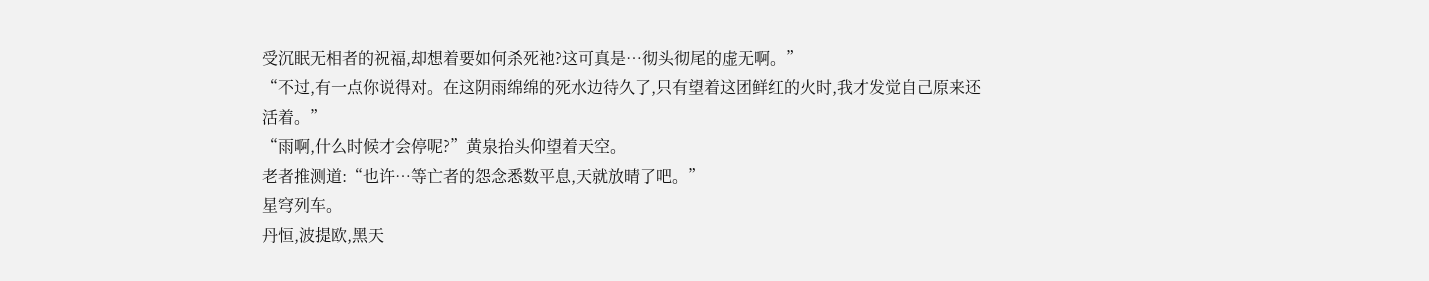受沉眠无相者的祝福,却想着要如何杀死祂?这可真是…彻头彻尾的虚无啊。”
“不过,有一点你说得对。在这阴雨绵绵的死水边待久了,只有望着这团鲜红的火时,我才发觉自己原来还活着。”
“雨啊,什么时候才会停呢?”黄泉抬头仰望着天空。
老者推测道:“也许…等亡者的怨念悉数平息,天就放晴了吧。”
星穹列车。
丹恒,波提欧,黑天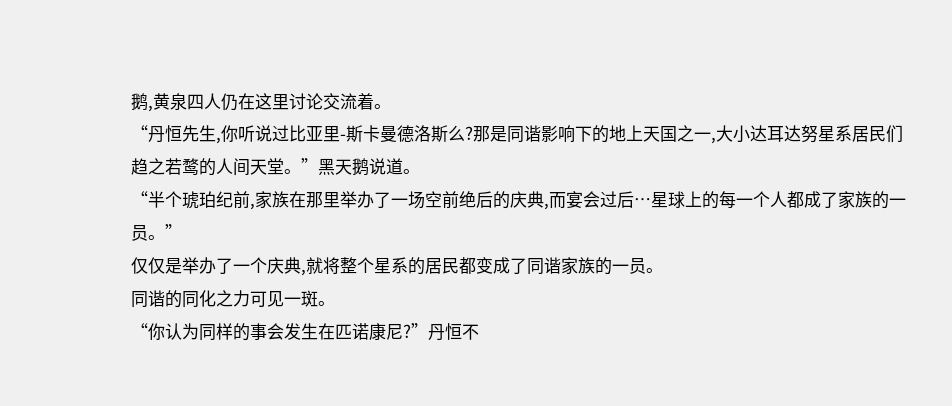鹅,黄泉四人仍在这里讨论交流着。
“丹恒先生,你听说过比亚里-斯卡曼德洛斯么?那是同谐影响下的地上天国之一,大小达耳达努星系居民们趋之若鹜的人间天堂。”黑天鹅说道。
“半个琥珀纪前,家族在那里举办了一场空前绝后的庆典,而宴会过后…星球上的每一个人都成了家族的一员。”
仅仅是举办了一个庆典,就将整个星系的居民都变成了同谐家族的一员。
同谐的同化之力可见一斑。
“你认为同样的事会发生在匹诺康尼?”丹恒不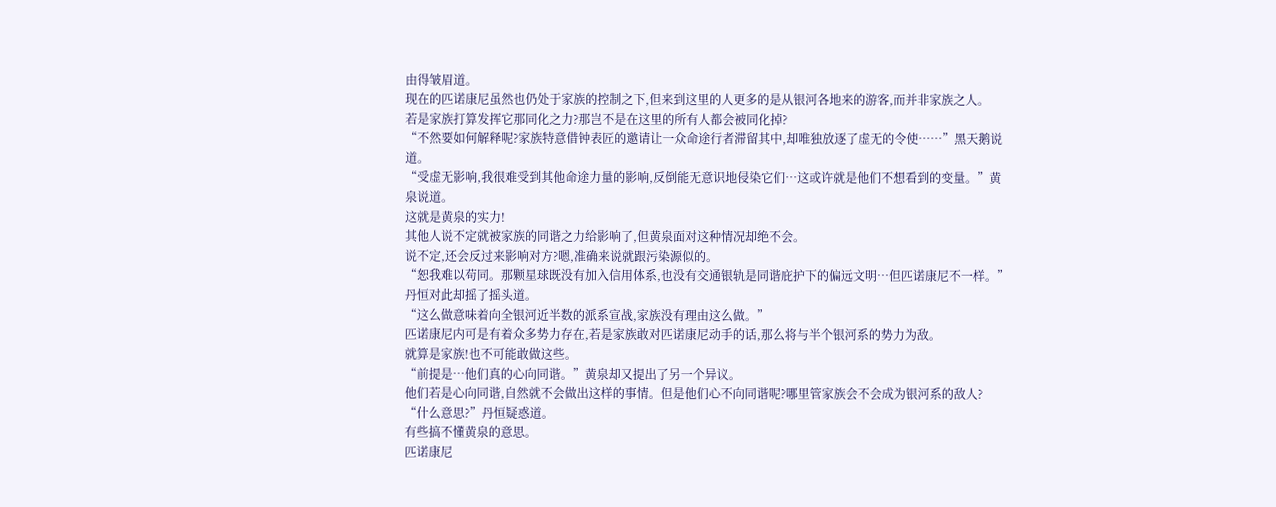由得皱眉道。
现在的匹诺康尼虽然也仍处于家族的控制之下,但来到这里的人更多的是从银河各地来的游客,而并非家族之人。
若是家族打算发挥它那同化之力?那岂不是在这里的所有人都会被同化掉?
“不然要如何解释呢?家族特意借钟表匠的邀请让一众命途行者滞留其中,却唯独放逐了虚无的令使……”黑天鹅说道。
“受虚无影响,我很难受到其他命途力量的影响,反倒能无意识地侵染它们…这或许就是他们不想看到的变量。”黄泉说道。
这就是黄泉的实力!
其他人说不定就被家族的同谐之力给影响了,但黄泉面对这种情况却绝不会。
说不定,还会反过来影响对方?嗯,准确来说就跟污染源似的。
“恕我难以苟同。那颗星球既没有加入信用体系,也没有交通银轨是同谐庇护下的偏远文明…但匹诺康尼不一样。”丹恒对此却摇了摇头道。
“这么做意味着向全银河近半数的派系宣战,家族没有理由这么做。”
匹诺康尼内可是有着众多势力存在,若是家族敢对匹诺康尼动手的话,那么将与半个银河系的势力为敌。
就算是家族!也不可能敢做这些。
“前提是…他们真的心向同谐。”黄泉却又提出了另一个异议。
他们若是心向同谐,自然就不会做出这样的事情。但是他们心不向同谐呢?哪里管家族会不会成为银河系的敌人?
“什么意思?”丹恒疑惑道。
有些搞不懂黄泉的意思。
匹诺康尼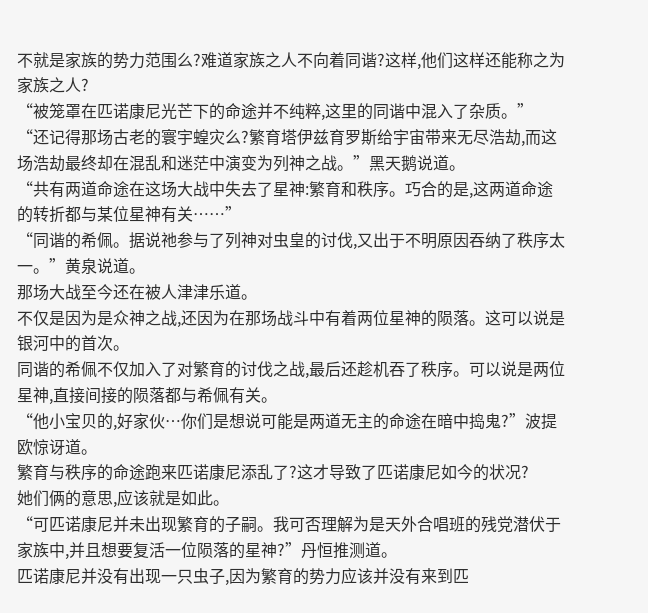不就是家族的势力范围么?难道家族之人不向着同谐?这样,他们这样还能称之为家族之人?
“被笼罩在匹诺康尼光芒下的命途并不纯粹,这里的同谐中混入了杂质。”
“还记得那场古老的寰宇蝗灾么?繁育塔伊兹育罗斯给宇宙带来无尽浩劫,而这场浩劫最终却在混乱和迷茫中演变为列神之战。”黑天鹅说道。
“共有两道命途在这场大战中失去了星神:繁育和秩序。巧合的是,这两道命途的转折都与某位星神有关……”
“同谐的希佩。据说祂参与了列神对虫皇的讨伐,又出于不明原因吞纳了秩序太一。”黄泉说道。
那场大战至今还在被人津津乐道。
不仅是因为是众神之战,还因为在那场战斗中有着两位星神的陨落。这可以说是银河中的首次。
同谐的希佩不仅加入了对繁育的讨伐之战,最后还趁机吞了秩序。可以说是两位星神,直接间接的陨落都与希佩有关。
“他小宝贝的,好家伙…你们是想说可能是两道无主的命途在暗中捣鬼?”波提欧惊讶道。
繁育与秩序的命途跑来匹诺康尼添乱了?这才导致了匹诺康尼如今的状况?
她们俩的意思,应该就是如此。
“可匹诺康尼并未出现繁育的子嗣。我可否理解为是天外合唱班的残党潜伏于家族中,并且想要复活一位陨落的星神?”丹恒推测道。
匹诺康尼并没有出现一只虫子,因为繁育的势力应该并没有来到匹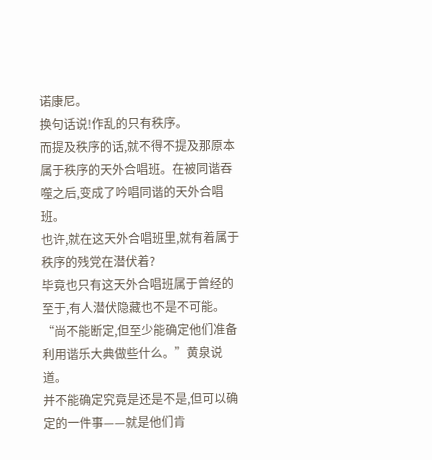诺康尼。
换句话说!作乱的只有秩序。
而提及秩序的话,就不得不提及那原本属于秩序的天外合唱班。在被同谐吞噬之后,变成了吟唱同谐的天外合唱班。
也许,就在这天外合唱班里,就有着属于秩序的残党在潜伏着?
毕竟也只有这天外合唱班属于曾经的至于,有人潜伏隐藏也不是不可能。
“尚不能断定,但至少能确定他们准备利用谐乐大典做些什么。”黄泉说道。
并不能确定究竟是还是不是,但可以确定的一件事——就是他们肯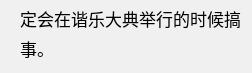定会在谐乐大典举行的时候搞事。